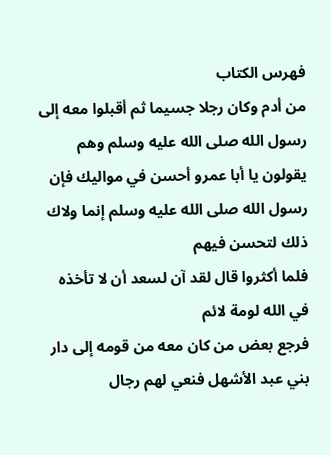فهرس الكتاب
من أدم وكان رجلا جسيما ثم أقبلوا معه إلى رسول الله صلى الله عليه وسلم وهم يقولون يا أبا عمرو أحسن في مواليك فإن رسول الله صلى الله عليه وسلم إنما ولاك ذلك لتحسن فيهم
فلما أكثروا قال لقد آن لسعد أن لا تأخذه في الله لومة لائم
فرجع بعض من كان معه من قومه إلى دار بني عبد الأشهل فنعي لهم رجال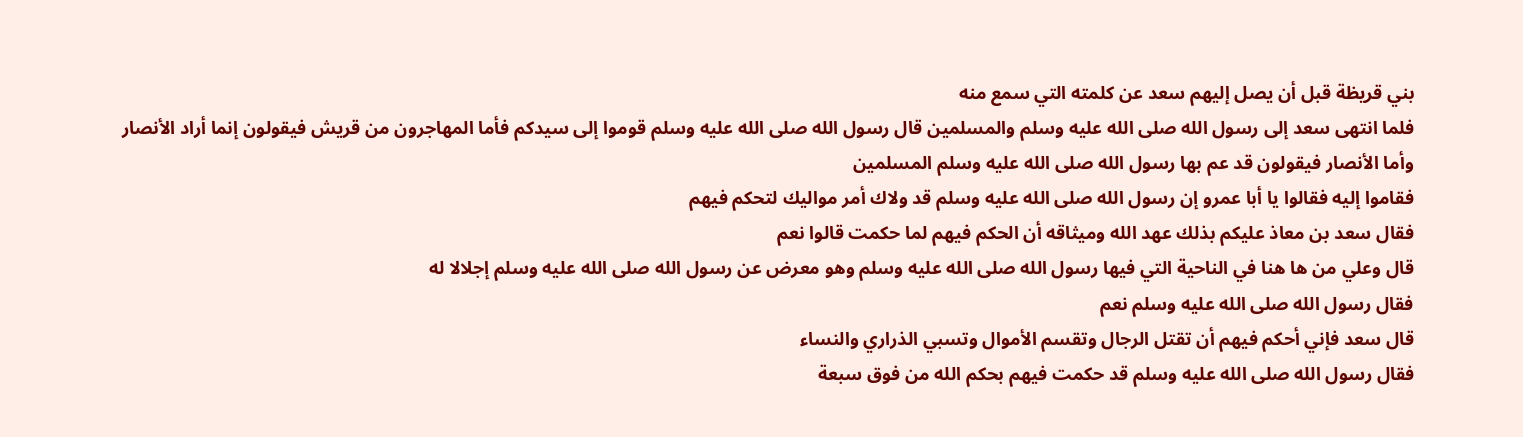بني قريظة قبل أن يصل إليهم سعد عن كلمته التي سمع منه
فلما انتهى سعد إلى رسول الله صلى الله عليه وسلم والمسلمين قال رسول الله صلى الله عليه وسلم قوموا إلى سيدكم فأما المهاجرون من قريش فيقولون إنما أراد الأنصار
وأما الأنصار فيقولون قد عم بها رسول الله صلى الله عليه وسلم المسلمين
فقاموا إليه فقالوا يا أبا عمرو إن رسول الله صلى الله عليه وسلم قد ولاك أمر مواليك لتحكم فيهم
فقال سعد بن معاذ عليكم بذلك عهد الله وميثاقه أن الحكم فيهم لما حكمت قالوا نعم
قال وعلي من ها هنا في الناحية التي فيها رسول الله صلى الله عليه وسلم وهو معرض عن رسول الله صلى الله عليه وسلم إجلالا له
فقال رسول الله صلى الله عليه وسلم نعم
قال سعد فإني أحكم فيهم أن تقتل الرجال وتقسم الأموال وتسبي الذراري والنساء
فقال رسول الله صلى الله عليه وسلم قد حكمت فيهم بحكم الله من فوق سبعة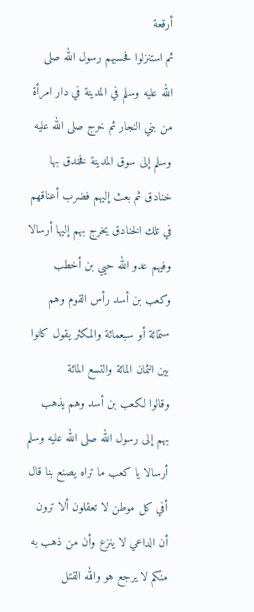أرقعة
ثم استنزلوا فحسبهم رسول الله صلى الله عليه وسلم في المدينة في دار امرأة من بني النجار ثم خرج صلى الله عليه وسلم إلى سوق المدينة فخندق بها خنادق ثم بعث إليهم فضرب أعناقهم في تلك الخنادق يخرج بهم إليها أرسالا
وفيهم عدو الله حيي بن أخطب وكعب بن أسد رأس القوم وهم ستمائة أو سبعمائة والمكثر يقول كانوا بين الثمان المائة والتسع المائة
وقالوا لكعب بن أسد وهم يذهب بهم إلى رسول الله صلى الله عليه وسلم أرسالا يا كعب ما تراه يصنع بنا قال أفي كل موطن لا تعقلون ألا ترون أن الداعي لا ينزع وأن من ذهب به منكم لا يرجع هو والله القتل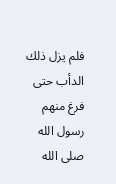فلم يزل ذلك الدأب حتى فرغ منهم رسول الله صلى الله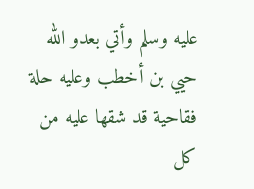عليه وسلم وأتي بعدو الله حيي بن أخطب وعليه حلة فقاحية قد شقها عليه من كل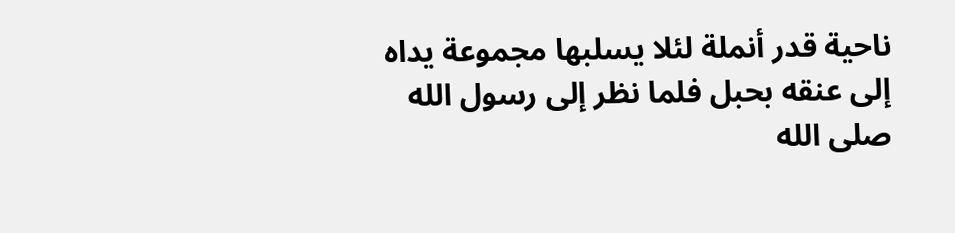ناحية قدر أنملة لئلا يسلبها مجموعة يداه إلى عنقه بحبل فلما نظر إلى رسول الله صلى الله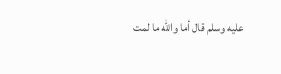عليه وسلم قال أما والله ما لمت